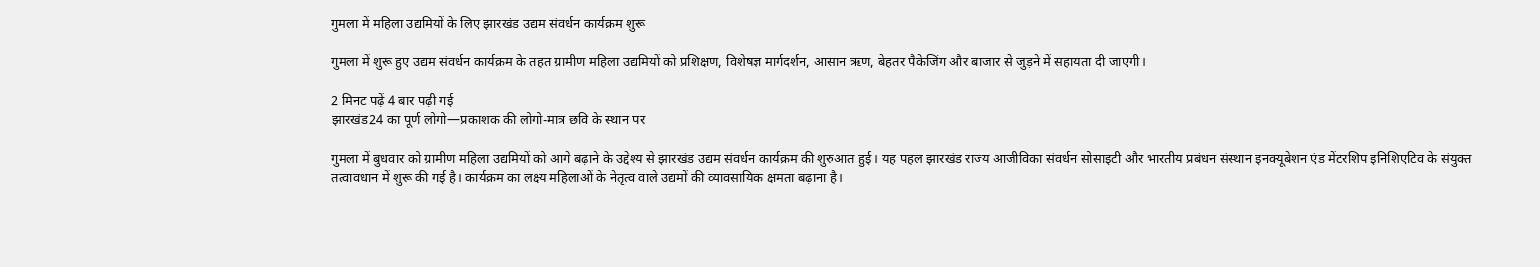गुमला में महिला उद्यमियों के लिए झारखंड उद्यम संवर्धन कार्यक्रम शुरू

गुमला में शुरू हुए उद्यम संवर्धन कार्यक्रम के तहत ग्रामीण महिला उद्यमियों को प्रशिक्षण, विशेषज्ञ मार्गदर्शन, आसान ऋण, बेहतर पैकेजिंग और बाजार से जुड़ने में सहायता दी जाएगी।

2 मिनट पढ़ें 4 बार पढ़ी गई
झारखंड24 का पूर्ण लोगो—प्रकाशक की लोगो-मात्र छवि के स्थान पर

गुमला में बुधवार को ग्रामीण महिला उद्यमियों को आगे बढ़ाने के उद्देश्य से झारखंड उद्यम संवर्धन कार्यक्रम की शुरुआत हुई। यह पहल झारखंड राज्य आजीविका संवर्धन सोसाइटी और भारतीय प्रबंधन संस्थान इनक्यूबेशन एंड मेंटरशिप इनिशिएटिव के संयुक्त तत्वावधान में शुरू की गई है। कार्यक्रम का लक्ष्य महिलाओं के नेतृत्व वाले उद्यमों की व्यावसायिक क्षमता बढ़ाना है।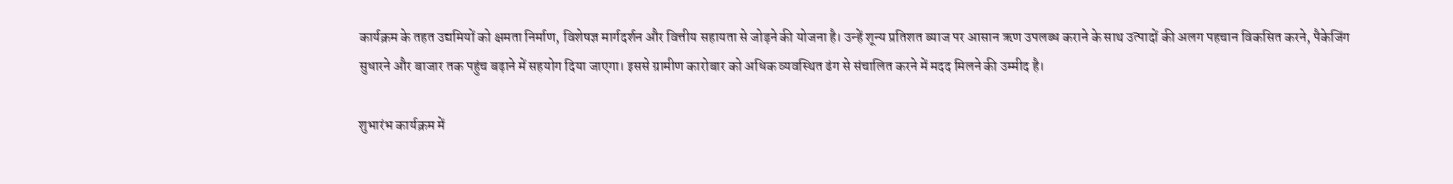कार्यक्रम के तहत उद्यमियों को क्षमता निर्माण, विशेषज्ञ मार्गदर्शन और वित्तीय सहायता से जोड़ने की योजना है। उन्हें शून्य प्रतिशत ब्याज पर आसान ऋण उपलब्ध कराने के साथ उत्पादों की अलग पहचान विकसित करने, पैकेजिंग सुधारने और बाजार तक पहुंच बढ़ाने में सहयोग दिया जाएगा। इससे ग्रामीण कारोबार को अधिक व्यवस्थित ढंग से संचालित करने में मदद मिलने की उम्मीद है।

शुभारंभ कार्यक्रम में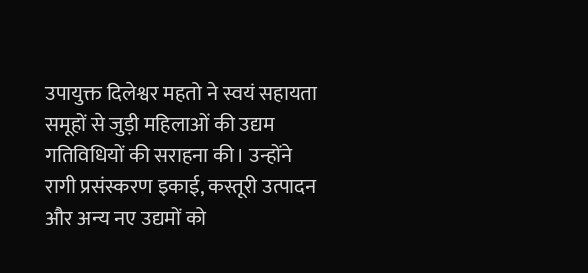उपायुक्त दिलेश्वर महतो ने स्वयं सहायता समूहों से जुड़ी महिलाओं की उद्यम गतिविधियों की सराहना की। उन्होंने रागी प्रसंस्करण इकाई, कस्तूरी उत्पादन और अन्य नए उद्यमों को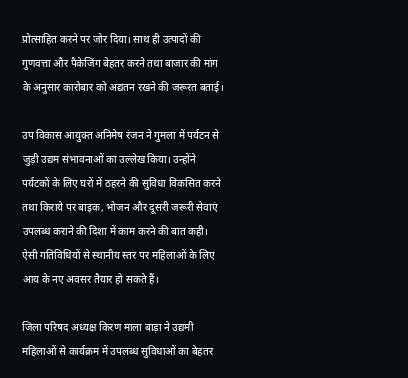प्रोत्साहित करने पर जोर दिया। साथ ही उत्पादों की गुणवत्ता और पैकेजिंग बेहतर करने तथा बाजार की मांग के अनुसार कारोबार को अद्यतन रखने की जरूरत बताई।

उप विकास आयुक्त अनिमेष रंजन ने गुमला में पर्यटन से जुड़ी उद्यम संभावनाओं का उल्लेख किया। उन्होंने पर्यटकों के लिए घरों में ठहरने की सुविधा विकसित करने तथा किराये पर बाइक, भोजन और दूसरी जरूरी सेवाएं उपलब्ध कराने की दिशा में काम करने की बात कही। ऐसी गतिविधियों से स्थानीय स्तर पर महिलाओं के लिए आय के नए अवसर तैयार हो सकते हैं।

जिला परिषद अध्यक्ष किरण माला बाड़ा ने उद्यमी महिलाओं से कार्यक्रम में उपलब्ध सुविधाओं का बेहतर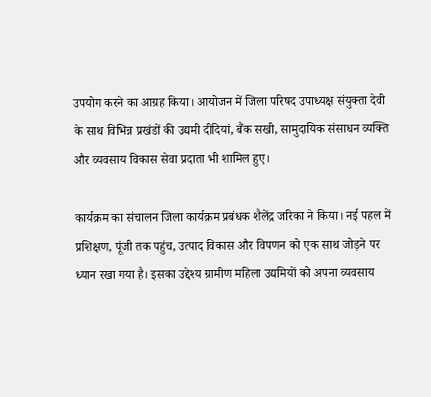उपयोग करने का आग्रह किया। आयोजन में जिला परिषद उपाध्यक्ष संयुक्ता देवी के साथ विभिन्न प्रखंडों की उद्यमी दीदियां, बैंक सखी, सामुदायिक संसाधन व्यक्ति और व्यवसाय विकास सेवा प्रदाता भी शामिल हुए।

कार्यक्रम का संचालन जिला कार्यक्रम प्रबंधक शैलेंद्र जरिका ने किया। नई पहल में प्रशिक्षण, पूंजी तक पहुंच, उत्पाद विकास और विपणन को एक साथ जोड़ने पर ध्यान रखा गया है। इसका उद्देश्य ग्रामीण महिला उद्यमियों को अपना व्यवसाय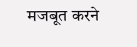मजबूत करने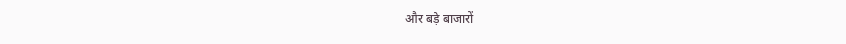और बड़े बाजारों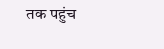तक पहुंच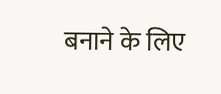बनाने के लिए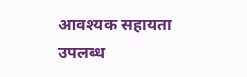आवश्यक सहायता उपलब्ध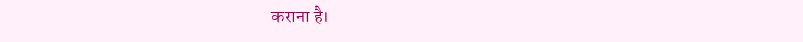कराना है।